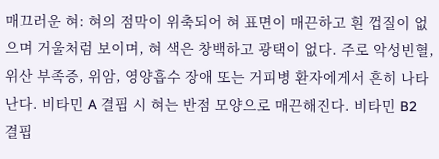매끄러운 혀: 혀의 점막이 위축되어 혀 표면이 매끈하고 흰 껍질이 없으며 거울처럼 보이며, 혀 색은 창백하고 광택이 없다. 주로 악성빈혈, 위산 부족증, 위암, 영양흡수 장애 또는 거피병 환자에게서 흔히 나타난다. 비타민 A 결핍 시 혀는 반점 모양으로 매끈해진다. 비타민 B2 결핍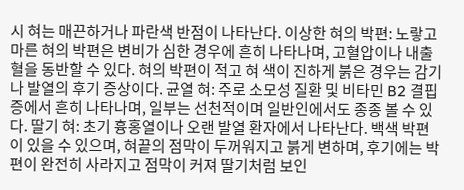시 혀는 매끈하거나 파란색 반점이 나타난다. 이상한 혀의 박편: 노랗고 마른 혀의 박편은 변비가 심한 경우에 흔히 나타나며, 고혈압이나 내출혈을 동반할 수 있다. 혀의 박편이 적고 혀 색이 진하게 붉은 경우는 감기나 발열의 후기 증상이다. 균열 혀: 주로 소모성 질환 및 비타민 B2 결핍증에서 흔히 나타나며, 일부는 선천적이며 일반인에서도 종종 볼 수 있다. 딸기 혀: 초기 흉홍열이나 오랜 발열 환자에서 나타난다. 백색 박편이 있을 수 있으며, 혀끝의 점막이 두꺼워지고 붉게 변하며, 후기에는 박편이 완전히 사라지고 점막이 커져 딸기처럼 보인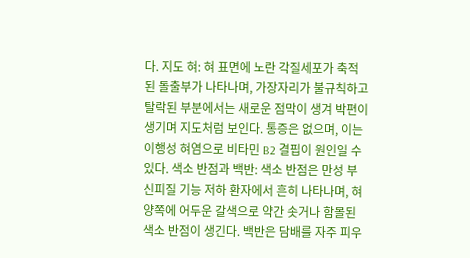다. 지도 혀: 혀 표면에 노란 각질세포가 축적된 돌출부가 나타나며, 가장자리가 불규칙하고 탈락된 부분에서는 새로운 점막이 생겨 박편이 생기며 지도처럼 보인다. 통증은 없으며, 이는 이행성 혀염으로 비타민 B2 결핍이 원인일 수 있다. 색소 반점과 백반: 색소 반점은 만성 부신피질 기능 저하 환자에서 흔히 나타나며, 혀 양쪽에 어두운 갈색으로 약간 솟거나 함몰된 색소 반점이 생긴다. 백반은 담배를 자주 피우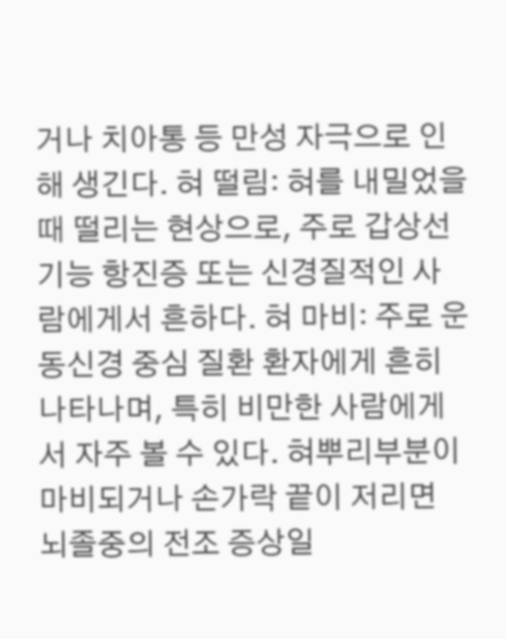거나 치아통 등 만성 자극으로 인해 생긴다. 혀 떨림: 혀를 내밀었을 때 떨리는 현상으로, 주로 갑상선 기능 항진증 또는 신경질적인 사람에게서 흔하다. 혀 마비: 주로 운동신경 중심 질환 환자에게 흔히 나타나며, 특히 비만한 사람에게서 자주 볼 수 있다. 혀뿌리부분이 마비되거나 손가락 끝이 저리면 뇌졸중의 전조 증상일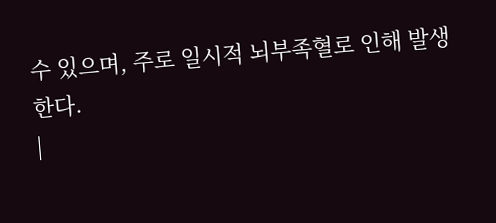수 있으며, 주로 일시적 뇌부족혈로 인해 발생한다.
|